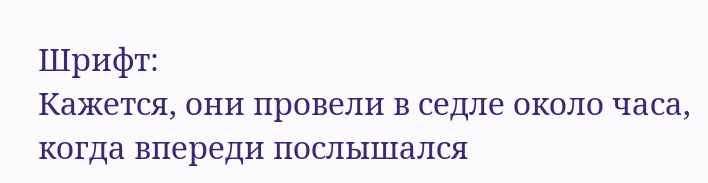Шрифт:
Кажется, они провели в седле около часа, когда впереди послышался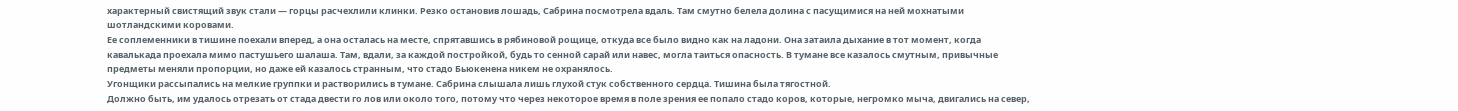характерный свистящий звук стали — горцы расчехлили клинки. Резко остановив лошадь, Сабрина посмотрела вдаль. Там смутно белела долина с пасущимися на ней мохнатыми шотландскими коровами.
Ее соплеменники в тишине поехали вперед, а она осталась на месте, спрятавшись в рябиновой рощице, откуда все было видно как на ладони. Она затаила дыхание в тот момент, когда кавалькада проехала мимо пастушьего шалаша. Там, вдали, за каждой постройкой, будь то сенной сарай или навес, могла таиться опасность. В тумане все казалось смутным, привычные предметы меняли пропорции, но даже ей казалось странным, что стадо Бьюкенена никем не охранялось.
Угонщики рассыпались на мелкие группки и растворились в тумане. Сабрина слышала лишь глухой стук собственного сердца. Тишина была тягостной.
Должно быть, им удалось отрезать от стада двести го лов или около того, потому что через некоторое время в поле зрения ее попало стадо коров, которые, негромко мыча, двигались на север,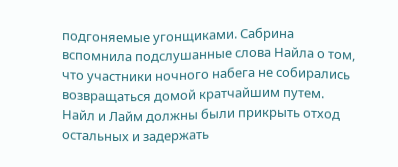подгоняемые угонщиками. Сабрина вспомнила подслушанные слова Найла о том, что участники ночного набега не собирались возвращаться домой кратчайшим путем. Найл и Лайм должны были прикрыть отход остальных и задержать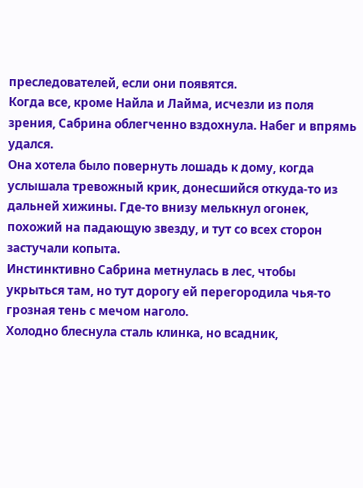преследователей, если они появятся.
Когда все, кроме Найла и Лайма, исчезли из поля зрения, Сабрина облегченно вздохнула. Набег и впрямь удался.
Она хотела было повернуть лошадь к дому, когда услышала тревожный крик, донесшийся откуда-то из дальней хижины. Где-то внизу мелькнул огонек, похожий на падающую звезду, и тут со всех сторон застучали копыта.
Инстинктивно Сабрина метнулась в лес, чтобы укрыться там, но тут дорогу ей перегородила чья-то грозная тень с мечом наголо.
Холодно блеснула сталь клинка, но всадник,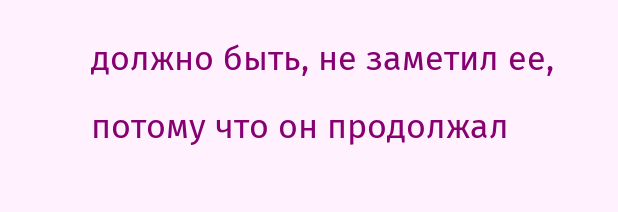должно быть, не заметил ее, потому что он продолжал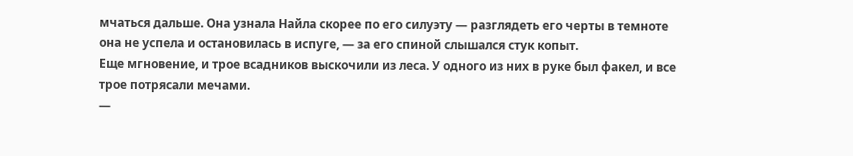мчаться дальше. Она узнала Найла скорее по его силуэту — разглядеть его черты в темноте она не успела и остановилась в испуге, — за его спиной слышался стук копыт.
Еще мгновение, и трое всадников выскочили из леса. У одного из них в руке был факел, и все трое потрясали мечами.
—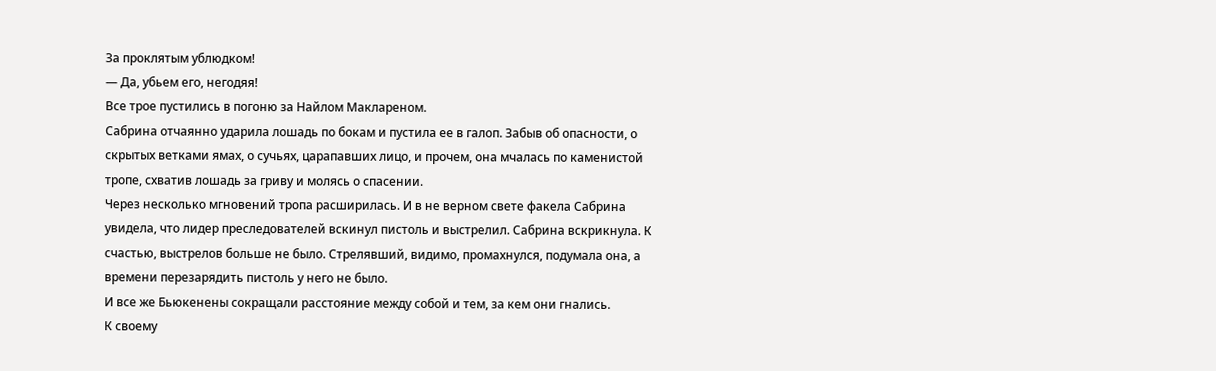За проклятым ублюдком!
— Да, убьем его, негодяя!
Все трое пустились в погоню за Найлом Маклареном.
Сабрина отчаянно ударила лошадь по бокам и пустила ее в галоп. Забыв об опасности, о скрытых ветками ямах, о сучьях, царапавших лицо, и прочем, она мчалась по каменистой тропе, схватив лошадь за гриву и молясь о спасении.
Через несколько мгновений тропа расширилась. И в не верном свете факела Сабрина увидела, что лидер преследователей вскинул пистоль и выстрелил. Сабрина вскрикнула. К счастью, выстрелов больше не было. Стрелявший, видимо, промахнулся, подумала она, а времени перезарядить пистоль у него не было.
И все же Бьюкенены сокращали расстояние между собой и тем, за кем они гнались.
К своему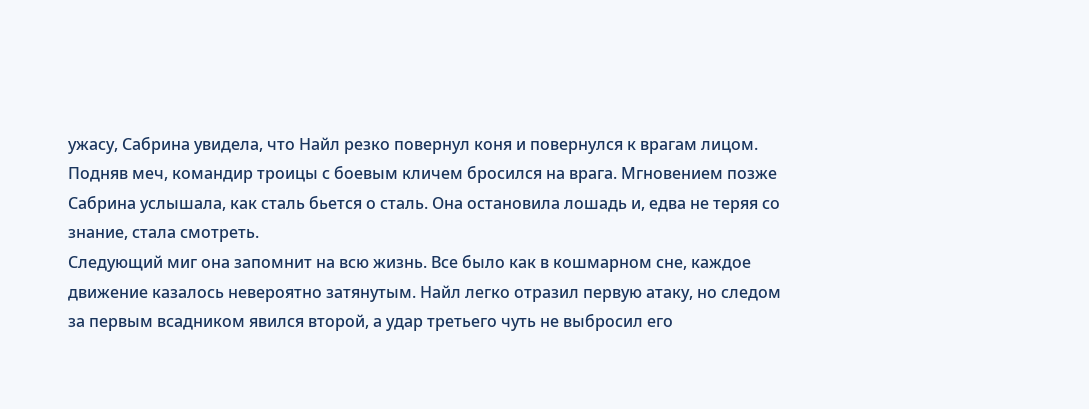ужасу, Сабрина увидела, что Найл резко повернул коня и повернулся к врагам лицом.
Подняв меч, командир троицы с боевым кличем бросился на врага. Мгновением позже Сабрина услышала, как сталь бьется о сталь. Она остановила лошадь и, едва не теряя со знание, стала смотреть.
Следующий миг она запомнит на всю жизнь. Все было как в кошмарном сне, каждое движение казалось невероятно затянутым. Найл легко отразил первую атаку, но следом за первым всадником явился второй, а удар третьего чуть не выбросил его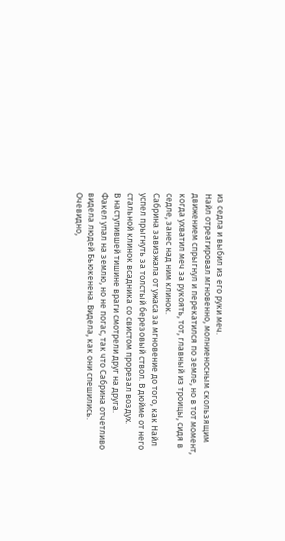из седла и выбил из его руки меч.
Найл отреагировал мгновенно, молниеносным скользящим движением спрыгнул и перекатился по земле, но в тот момент, когда ухватил меч за рукоять, тот, главный из троицы, сидя в седле, занес над ним клинок.
Сабрина завизжала от ужаса за мгновение до того, как Найл успел прыгнуть за толстый березовый ствол. В дюйме от него стальной клинок всадника со свистом прорезал воздух.
В наступившей тишине враги смотрели друг на друга.
Факел упал на землю, но не погас, так что Сабрина отчетливо видела людей Бьюкенена. Видела, как они спешились. Очевидно,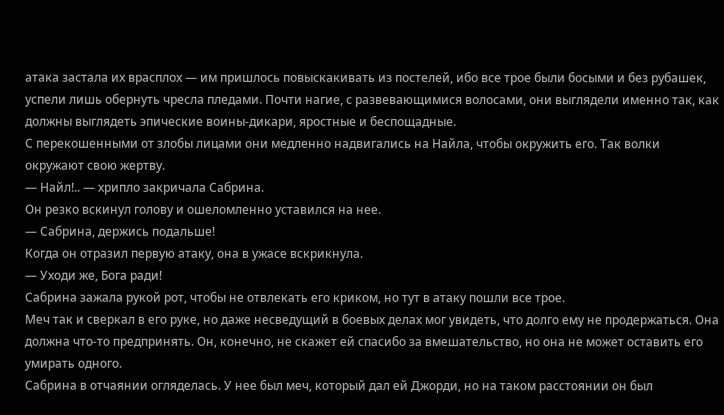атака застала их врасплох — им пришлось повыскакивать из постелей, ибо все трое были босыми и без рубашек, успели лишь обернуть чресла пледами. Почти нагие, с развевающимися волосами, они выглядели именно так, как должны выглядеть эпические воины-дикари, яростные и беспощадные.
С перекошенными от злобы лицами они медленно надвигались на Найла, чтобы окружить его. Так волки окружают свою жертву.
— Найл!.. — хрипло закричала Сабрина.
Он резко вскинул голову и ошеломленно уставился на нее.
— Сабрина, держись подальше!
Когда он отразил первую атаку, она в ужасе вскрикнула.
— Уходи же, Бога ради!
Сабрина зажала рукой рот, чтобы не отвлекать его криком, но тут в атаку пошли все трое.
Меч так и сверкал в его руке, но даже несведущий в боевых делах мог увидеть, что долго ему не продержаться. Она должна что-то предпринять. Он, конечно, не скажет ей спасибо за вмешательство, но она не может оставить его умирать одного.
Сабрина в отчаянии огляделась. У нее был меч, который дал ей Джорди, но на таком расстоянии он был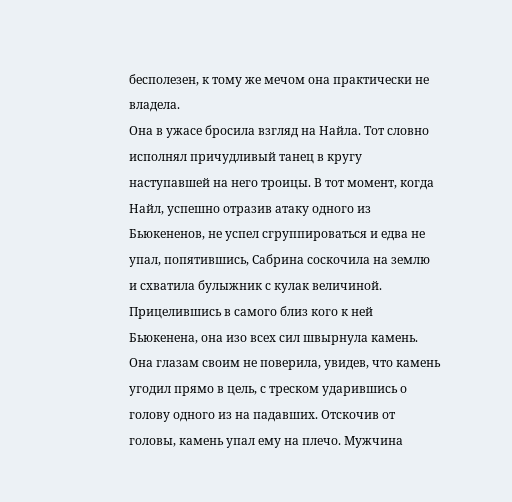бесполезен, к тому же мечом она практически не владела.
Она в ужасе бросила взгляд на Найла. Тот словно исполнял причудливый танец в кругу наступавшей на него троицы. В тот момент, когда Найл, успешно отразив атаку одного из Бьюкененов, не успел сгруппироваться и едва не упал, попятившись, Сабрина соскочила на землю и схватила булыжник с кулак величиной. Прицелившись в самого близ кого к ней Бьюкенена, она изо всех сил швырнула камень. Она глазам своим не поверила, увидев, что камень угодил прямо в цель, с треском ударившись о голову одного из на падавших. Отскочив от головы, камень упал ему на плечо. Мужчина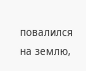повалился на землю,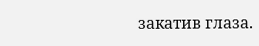закатив глаза.